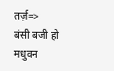तर्ज़=>
बंसी बजी हो मधुवन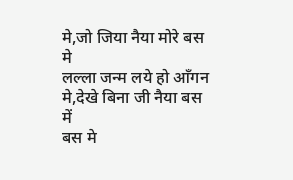मे,जो जिया नैया मोरे बस मे
लल्ला जन्म लये हो आँगन मे,देखे बिना जी नैया बस में
बस मे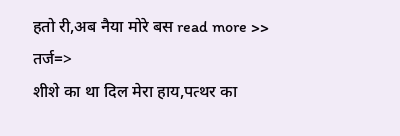हतो री,अब नैया मोरे बस read more >>
तर्ज=>
शीशे का था दिल मेरा हाय,पत्थर का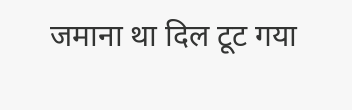जमाना था दिल टूट गया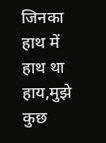जिनका हाथ में हाथ था हाय,मुझे कुछ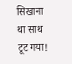सिखाना था साथ टूट गया!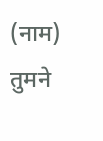(नाम) तुमने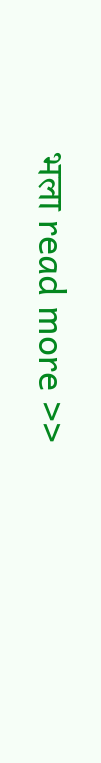भला read more >>